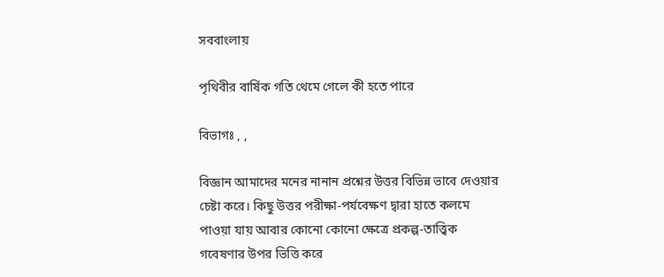সববাংলায়

পৃথিবীর বার্ষিক গতি থেমে গেলে কী হতে পারে

বিভাগঃ , ,

বিজ্ঞান আমাদের মনের নানান প্রশ্নের উত্তর বিভিন্ন ভাবে দেওয়ার চেষ্টা করে। কিছু উত্তর পরীক্ষা-পর্যবেক্ষণ দ্বারা হাতে কলমে পাওয়া যায় আবার কোনো কোনো ক্ষেত্রে প্রকল্প-তাত্ত্বিক গবেষণার উপর ভিত্তি করে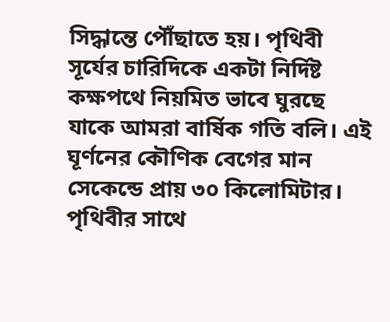সিদ্ধান্তে পৌঁছাতে হয়। পৃথিবী সূর্যের চারিদিকে একটা নির্দিষ্ট কক্ষপথে নিয়মিত ভাবে ঘুরছে যাকে আমরা বার্ষিক গতি বলি। এই ঘূর্ণনের কৌণিক বেগের মান সেকেন্ডে প্রায় ৩০ কিলোমিটার। পৃথিবীর সাথে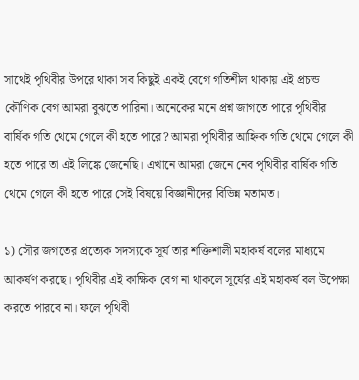সাথেই পৃথিবীর উপরে থাকা সব কিছুই একই বেগে গতিশীল থাকায় এই প্রচন্ড কৌণিক বেগ আমরা বুঝতে পারিনা। অনেকের মনে প্রশ্ন জাগতে পারে পৃথিবীর বার্ষিক গতি থেমে গেলে কী হতে পারে? আমরা পৃথিবীর আহ্নিক গতি থেমে গেলে কী হতে পারে তা এই লিঙ্কে জেনেছি। এখানে আমরা জেনে নেব পৃথিবীর বার্ষিক গতি থেমে গেলে কী হতে পারে সেই বিষয়ে বিজ্ঞানীদের বিভিন্ন মতামত।

১) সৌর জগতের প্রত্যেক সদস্যকে সূর্য তার শক্তিশালী মহাকর্ষ বলের মাধ্যমে আকর্ষণ করছে। পৃথিবীর এই কাক্ষিক বেগ না থাকলে সূর্যের এই মহাকর্ষ বল উপেক্ষা করতে পারবে না। ফলে পৃথিবী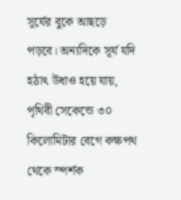সূর্যের বুকে আছড়ে পড়বে। অন্যদিকে সূর্য যদি হঠাৎ উধাও হয়ে যায়, পৃথিবী সেকেন্ডে ৩০ কিলোমিটার বেগে কক্ষপথ থেকে স্পর্শক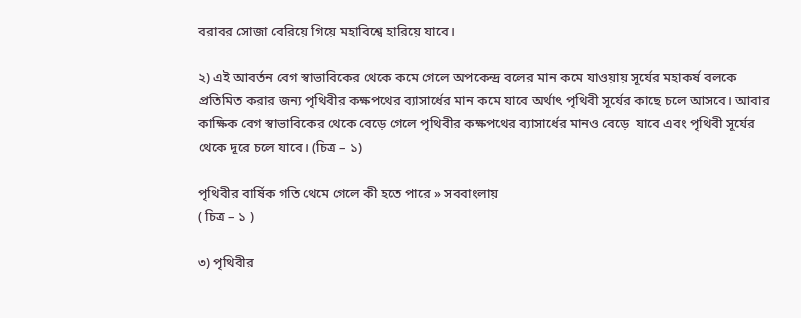বরাবর সোজা বেরিয়ে গিয়ে মহাবিশ্বে হারিয়ে যাবে।

২) এই আবর্তন বেগ স্বাভাবিকের থেকে কমে গেলে অপকেন্দ্র বলের মান কমে যাওয়ায় সূর্যের মহাকর্ষ বলকে প্রতিমিত করার জন্য পৃথিবীর কক্ষপথের ব্যাসার্ধের মান কমে যাবে অর্থাৎ পৃথিবী সূর্যের কাছে চলে আসবে। আবার কাক্ষিক বেগ স্বাভাবিকের থেকে বেড়ে গেলে পৃথিবীর কক্ষপথের ব্যাসার্ধের মানও বেড়ে  যাবে এবং পৃথিবী সূর্যের থেকে দূরে চলে যাবে। (চিত্র – ১)

পৃথিবীর বার্ষিক গতি থেমে গেলে কী হতে পারে » সববাংলায়
( চিত্র – ১ )

৩) পৃথিবীর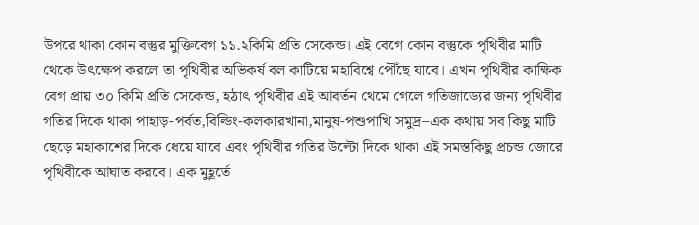উপরে থাকা কোন বস্তুর মুক্তিবেগ ১১.২কিমি প্রতি সেকেন্ড। এই বেগে কোন বস্তুকে পৃথিবীর মাটি থেকে উৎক্ষেপ করলে তা পৃথিবীর অভিকর্ষ বল কাটিয়ে মহাবিশ্বে পৌঁছে যাবে। এখন পৃথিবীর কাক্ষিক বেগ প্রায় ৩০ কিমি প্রতি সেকেন্ড, হঠাৎ পৃথিবীর এই আবর্তন থেমে গেলে গতিজাড্যের জন্য পৃথিবীর গতির দিকে থাকা পাহাড়-পর্বত,বিল্ডিং-কলকারখানা,মানুষ-পশুপাখি সমুদ্র–এক কথায় সব কিছু মাটি ছেড়ে মহাকাশের দিকে ধেয়ে যাবে এবং পৃথিবীর গতির উল্টো দিকে থাকা এই সমস্তকিছু প্রচন্ড জোরে পৃথিবীকে আঘাত করবে। এক মুহূর্তে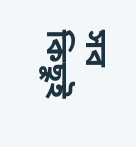সব কিছুই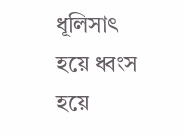ধূলিসাৎ হয়ে ধ্বংস হয়ে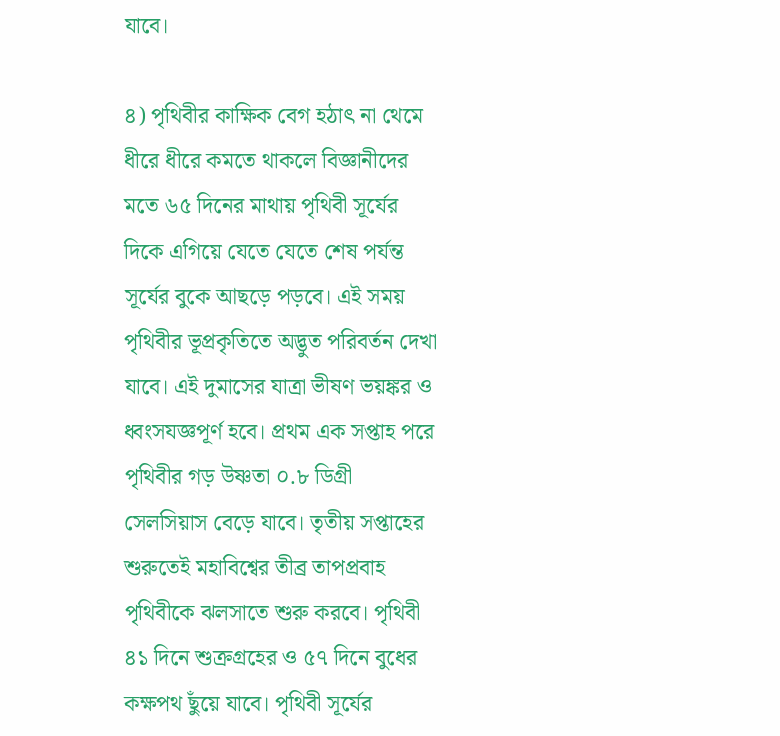যাবে।

৪) পৃথিবীর কাক্ষিক বেগ হঠাৎ না থেমে ধীরে ধীরে কমতে থাকলে বিজ্ঞানীদের মতে ৬৫ দিনের মাথায় পৃথিবী সূর্যের দিকে এগিয়ে যেতে যেতে শেষ পর্যন্ত সূর্যের বুকে আছড়ে পড়বে। এই সময় পৃথিবীর ভূপ্রকৃতিতে অদ্ভুত পরিবর্তন দেখা যাবে। এই দুমাসের যাত্রা ভীষণ ভয়ঙ্কর ও ধ্বংসযজ্ঞপূর্ণ হবে। প্রথম এক সপ্তাহ পরে পৃথিবীর গড় উষ্ণতা ০.৮ ডিগ্রী সেলসিয়াস বেড়ে যাবে। তৃতীয় সপ্তাহের শুরুতেই মহাবিশ্বের তীব্র তাপপ্রবাহ পৃথিবীকে ঝলসাতে শুরু করবে। পৃথিবী ৪১ দিনে শুক্রগ্রহের ও ৫৭ দিনে বুধের কক্ষপথ ছুঁয়ে যাবে। পৃথিবী সূর্যের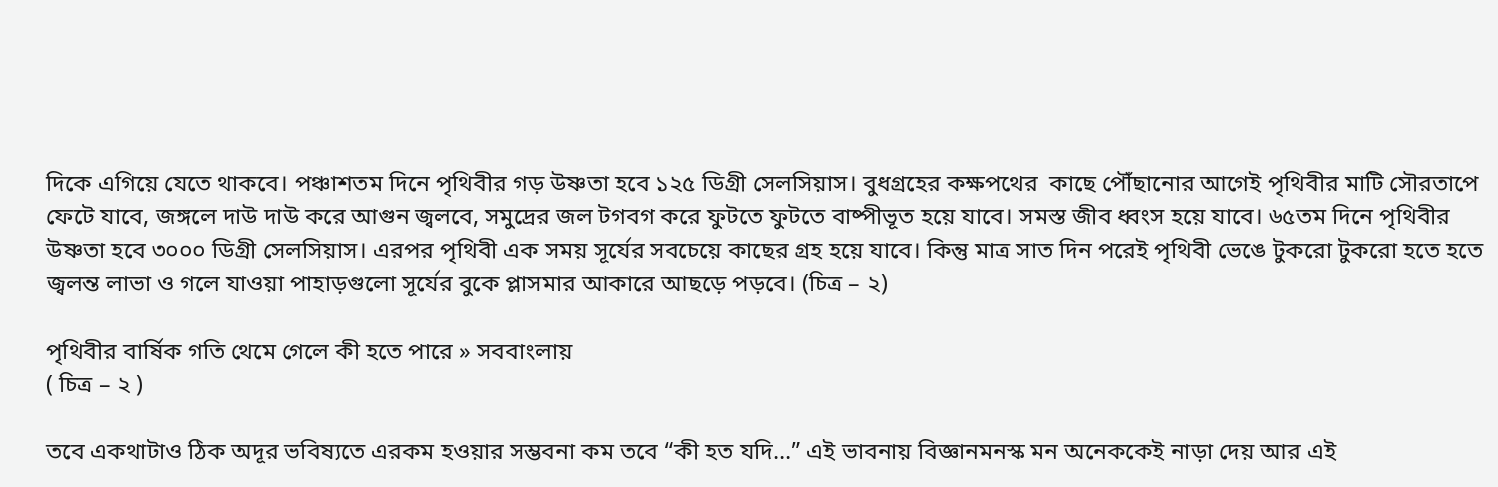দিকে এগিয়ে যেতে থাকবে। পঞ্চাশতম দিনে পৃথিবীর গড় উষ্ণতা হবে ১২৫ ডিগ্রী সেলসিয়াস। বুধগ্রহের কক্ষপথের  কাছে পৌঁছানোর আগেই পৃথিবীর মাটি সৌরতাপে ফেটে যাবে, জঙ্গলে দাউ দাউ করে আগুন জ্বলবে, সমুদ্রের জল টগবগ করে ফুটতে ফুটতে বাষ্পীভূত হয়ে যাবে। সমস্ত জীব ধ্বংস হয়ে যাবে। ৬৫তম দিনে পৃথিবীর উষ্ণতা হবে ৩০০০ ডিগ্রী সেলসিয়াস। এরপর পৃথিবী এক সময় সূর্যের সবচেয়ে কাছের গ্রহ হয়ে যাবে। কিন্তু মাত্ৰ সাত দিন পরেই পৃথিবী ভেঙে টুকরো টুকরো হতে হতে জ্বলন্ত লাভা ও গলে যাওয়া পাহাড়গুলো সূর্যের বুকে প্লাসমার আকারে আছড়ে পড়বে। (চিত্র – ২)

পৃথিবীর বার্ষিক গতি থেমে গেলে কী হতে পারে » সববাংলায়
( চিত্র – ২ )

তবে একথাটাও ঠিক অদূর ভবিষ্যতে এরকম হওয়ার সম্ভবনা কম তবে “কী হত যদি…” এই ভাবনায় বিজ্ঞানমনস্ক মন অনেককেই নাড়া দেয় আর এই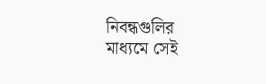নিবন্ধগুলির মাধ্যমে সেই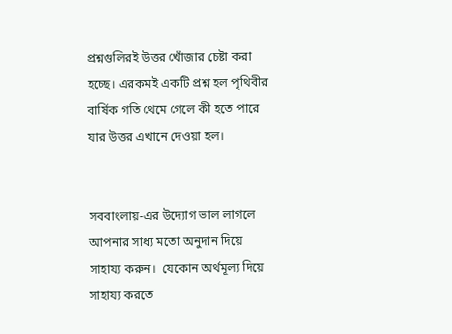প্রশ্নগুলিরই উত্তর খোঁজার চেষ্টা করা হচ্ছে। এরকমই একটি প্রশ্ন হল পৃথিবীর বার্ষিক গতি থেমে গেলে কী হতে পারে যার উত্তর এখানে দেওয়া হল।


সববাংলায়-এর উদ্যোগ ভাল লাগলে আপনার সাধ্য মতো অনুদান দিয়ে সাহায্য করুন।  যেকোন অর্থমূল্য দিয়ে সাহায্য করতে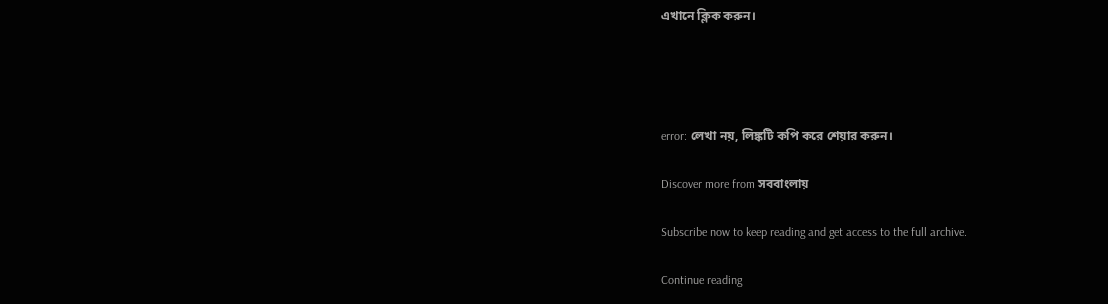এখানে ক্লিক করুন।




error: লেখা নয়, লিঙ্কটি কপি করে শেয়ার করুন।

Discover more from সববাংলায়

Subscribe now to keep reading and get access to the full archive.

Continue reading